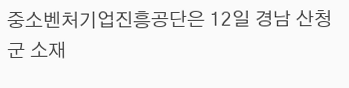중소벤처기업진흥공단은 12일 경남 산청군 소재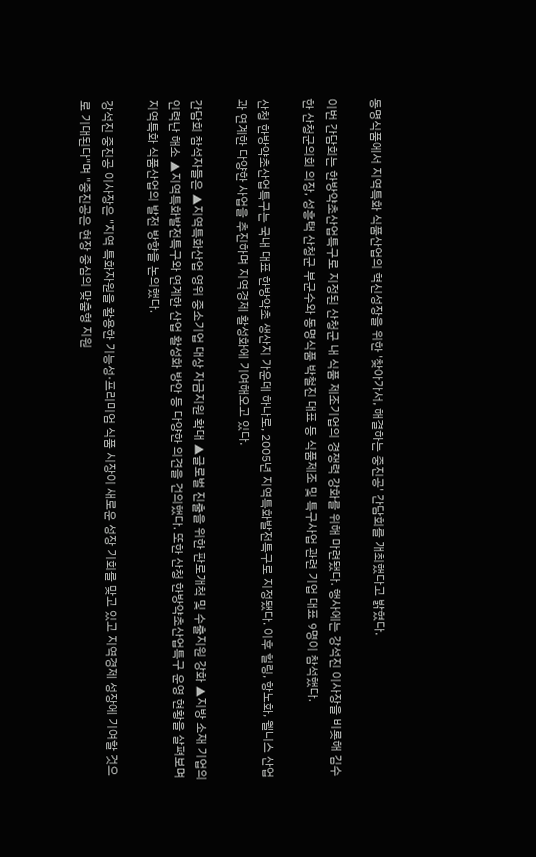동명식품에서 지역특화 식품산업의 혁신성장을 위한 '찾아가서, 해결하는 중진공' 간담회를 개최했다고 밝혔다.

이번 간담회는 한방약초산업특구로 지정된 산청군 내 식품 제조기업의 경쟁력 강화를 위해 마련됐다. 행사에는 강석진 이사장을 비롯해 김수한 산청군의회 의장, 성흥택 산청군 부군수와 동명식품 박철진 대표 등 식품제조 및 특구사업 관련 기업 대표 9명이 참석했다.

산청 한방약초산업특구는 국내 대표 한방약초 생산지 가운데 하나로, 2005년 지역특화발전특구로 지정됐다. 이후 힐링, 항노화, 웰니스 산업과 연계한 다양한 사업을 추진하며 지역경제 활성화에 기여해오고 있다.

간담회 참석자들은 ▲지역특화산업 영위 중소기업 대상 자금지원 확대 ▲글로벌 진출을 위한 판로개척 및 수출지원 강화 ▲지방 소재 기업의 인력난 해소 ▲지역특화발전특구와 연계한 산업 활성화 방안 등 다양한 의견을 건의했다. 또한 산청 한방약초산업특구 운영 현황을 살펴보며 지역특화 식품산업의 발전 방향을 논의했다.

강석진 중진공 이사장은 "지역 특화자원을 활용한 기능성·프리미엄 식품 시장이 새로운 성장 기회를 맞고 있고 지역경제 성장에 기여할 것으로 기대된다"며 "중진공은 현장 중심의 맞춤형 지원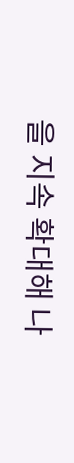을 지속 확대해 나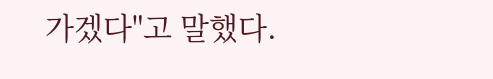가겠다"고 말했다.